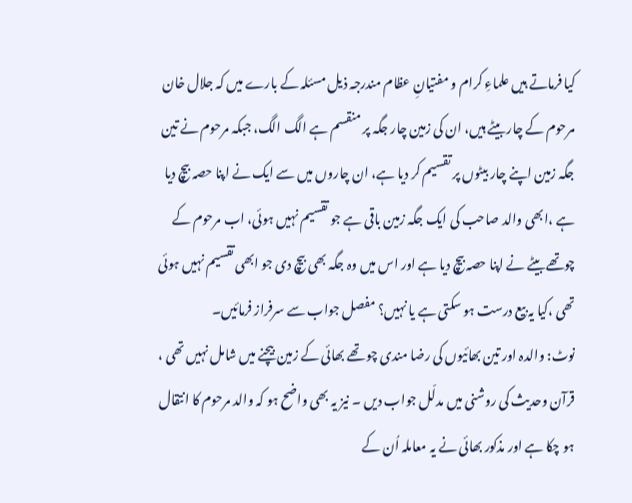کیا فرماتے ہیں علماءِ کرام و مفتیانِ عظام مندرجہ ذیل مسئلہ کے بارے میں کہ جلال خان مرحوم کے چار بیٹے ہیں، ان کی زمین چار جگہ پر منقسم ہے الگ الگ، جبکہ مرحوم نے تین جگہ زمین اپنے چار بیٹوں پر تقسیم کر دیا ہے، ان چاروں میں سے ایک نے اپنا حصہ بیچ دیا ہے ،ابھی والد صاحب کی ایک جگہ زمین باقی ہے جو تقسیم نہیں ہوئی، اب مرحوم کے چوتھے بیٹے نے اپنا حصہ بیچ دیا ہے اور اس میں وہ جگہ بھی بیچ دی جو ابھی تقسیم نہیں ہوئی تھی ،کیا یہ بیع درست ہو سکتی ہے یا نہیں؟ مفصل جواب سے سرفراز فرمائیں۔
نوٹ: والدہ اور تین بھائیوں کی رضا مندی چو تھے بھائی کے زمین بیچنے میں شامل نہیں تھی ، قرآن وحدیث کی روشنی میں مدلّل جواب دیں ۔ نیز یہ بھی واضح ہو کہ والد مرحوم کا انتقال ہو چکا ہے اور مذکور بھائی نے یہ معاملہ اُن کے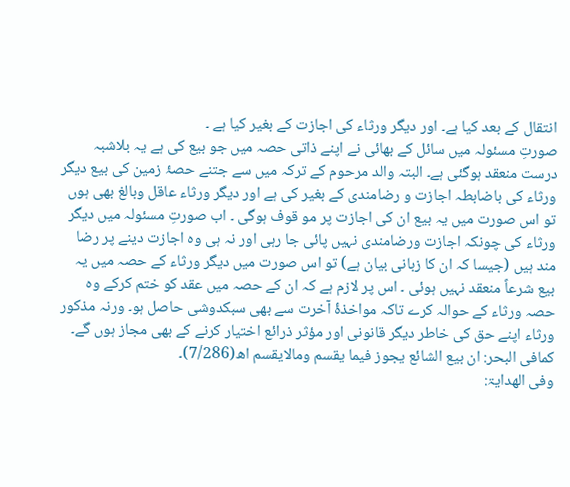انتقال کے بعد کیا ہے۔ اور دیگر ورثاء کی اجازت کے بغیر کیا ہے ۔
صورتِ مسئولہ میں سائل کے بھائی نے اپنے ذاتی حصہ میں جو بیع کی ہے یہ بلاشبہ درست منعقد ہوگئی ہے۔ البتہ والد مرحوم کے ترکہ میں سے جتنے حصۂ زمین کی بیع دیگر ورثاء کی باضابطہ اجازت و رضامندی کے بغیر کی ہے اور دیگر ورثاء عاقل وبالغ بھی ہوں تو اس صورت میں یہ بیع ان کی اجازت پر مو قوف ہوگی ۔ اب صورتِ مسئولہ میں دیگر ورثاء کی چونکہ اجازت ورضامندی نہیں پائی جا رہی اور نہ ہی وہ اجازت دینے پر رضا مند ہیں (جیسا کہ ان کا زبانی بیان ہے) تو اس صورت میں دیگر ورثاء کے حصہ میں یہ بیع شرعاً منعقد نہیں ہوئی ۔ اس پر لازم ہے کہ ان کے حصہ میں عقد کو ختم کرکے وہ حصہ ورثاء کے حوالہ کرے تاکہ مواخذۂ آخرت سے بھی سبکدوشی حاصل ہو۔ ورنہ مذکور ورثاء اپنے حق کی خاطر دیگر قانونی اور مؤثر ذرائع اختیار کرنے کے بھی مجاز ہوں گے۔
کمافی البحر: ان بیع الشائع یجوز فیما یقسم ومالایقسم اھ(7/286)۔
وفی الھدایۃ: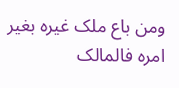ومن باع ملک غیرہ بغیر امرہ فالمالک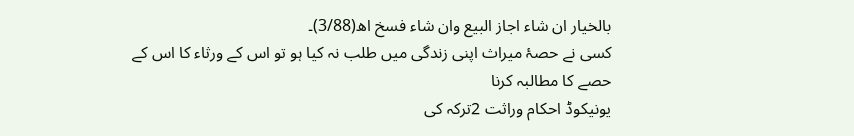بالخیار ان شاء اجاز البیع وان شاء فسخ اھ(3/88)۔
کسی نے حصۂ میراث اپنی زندگی میں طلب نہ کیا ہو تو اس کے ورثاء کا اس کے حصے کا مطالبہ کرنا
یونیکوڈ احکام وراثت 2ترکہ کی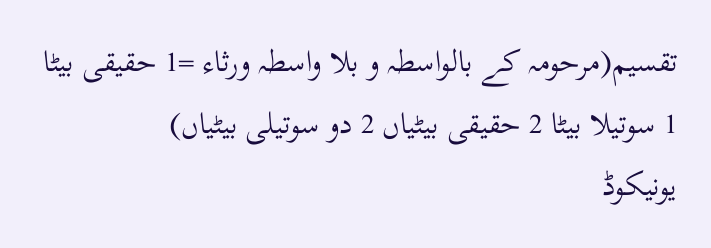تقسیم(مرحومہ کے بالواسطہ و بلا واسطہ ورثاء =1 حقیقی بیٹا 1 سوتیلا بیٹا 2 حقیقی بیٹیاں 2 دو سوتیلی بیٹیاں)
یونیکوڈ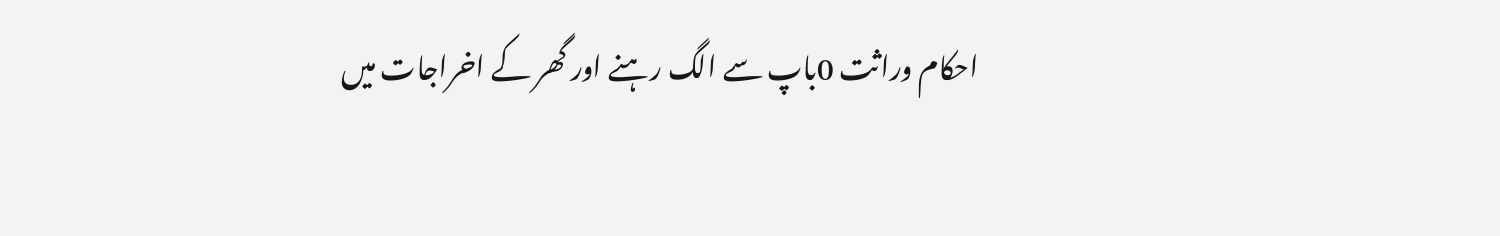احکام وراثت 0باپ سے الگ رہنے اور گھر کے اخراجات میں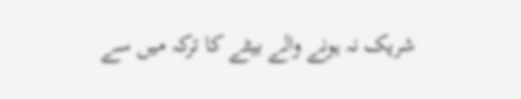شریک نہ ہونے والے بیٹے کا ترکہ میں سے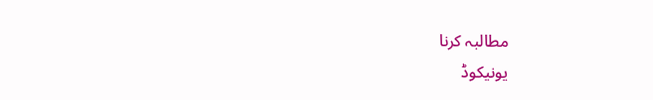مطالبہ کرنا
یونیکوڈ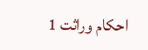احکام وراثت 1